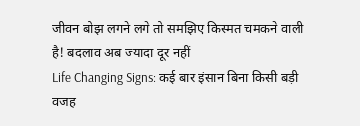जीवन बोझ लगने लगे तो समझिए किस्मत चमकने वाली है! बदलाव अब ज्यादा दूर नहीं
Life Changing Signs: कई बार इंसान बिना किसी बड़ी वजह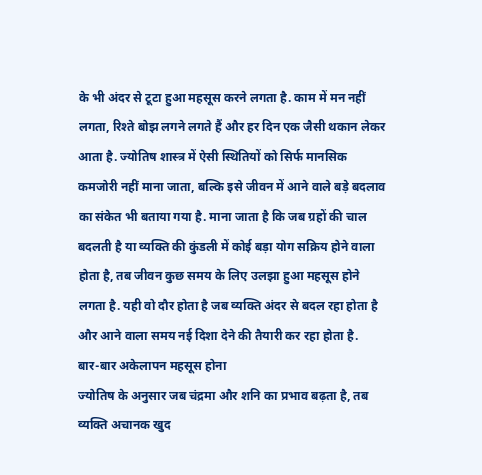के भी अंदर से टूटा हुआ महसूस करने लगता है. काम में मन नहीं लगता, रिश्ते बोझ लगने लगते हैं और हर दिन एक जैसी थकान लेकर आता है. ज्योतिष शास्त्र में ऐसी स्थितियों को सिर्फ मानसिक कमजोरी नहीं माना जाता, बल्कि इसे जीवन में आने वाले बड़े बदलाव का संकेत भी बताया गया है. माना जाता है कि जब ग्रहों की चाल बदलती है या व्यक्ति की कुंडली में कोई बड़ा योग सक्रिय होने वाला होता है, तब जीवन कुछ समय के लिए उलझा हुआ महसूस होने लगता है. यही वो दौर होता है जब व्यक्ति अंदर से बदल रहा होता है और आने वाला समय नई दिशा देने की तैयारी कर रहा होता है.
बार-बार अकेलापन महसूस होना
ज्योतिष के अनुसार जब चंद्रमा और शनि का प्रभाव बढ़ता है, तब व्यक्ति अचानक खुद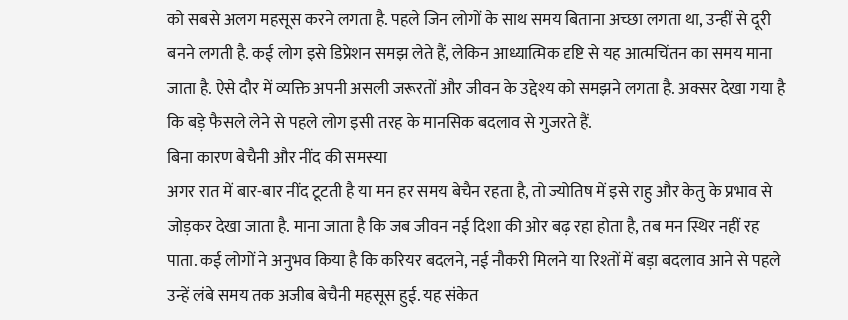को सबसे अलग महसूस करने लगता है. पहले जिन लोगों के साथ समय बिताना अच्छा लगता था, उन्हीं से दूरी बनने लगती है. कई लोग इसे डिप्रेशन समझ लेते हैं, लेकिन आध्यात्मिक दृष्टि से यह आत्मचिंतन का समय माना जाता है. ऐसे दौर में व्यक्ति अपनी असली जरूरतों और जीवन के उद्देश्य को समझने लगता है. अक्सर देखा गया है कि बड़े फैसले लेने से पहले लोग इसी तरह के मानसिक बदलाव से गुजरते हैं.
बिना कारण बेचैनी और नींद की समस्या
अगर रात में बार-बार नींद टूटती है या मन हर समय बेचैन रहता है, तो ज्योतिष में इसे राहु और केतु के प्रभाव से जोड़कर देखा जाता है. माना जाता है कि जब जीवन नई दिशा की ओर बढ़ रहा होता है, तब मन स्थिर नहीं रह पाता. कई लोगों ने अनुभव किया है कि करियर बदलने, नई नौकरी मिलने या रिश्तों में बड़ा बदलाव आने से पहले उन्हें लंबे समय तक अजीब बेचैनी महसूस हुई. यह संकेत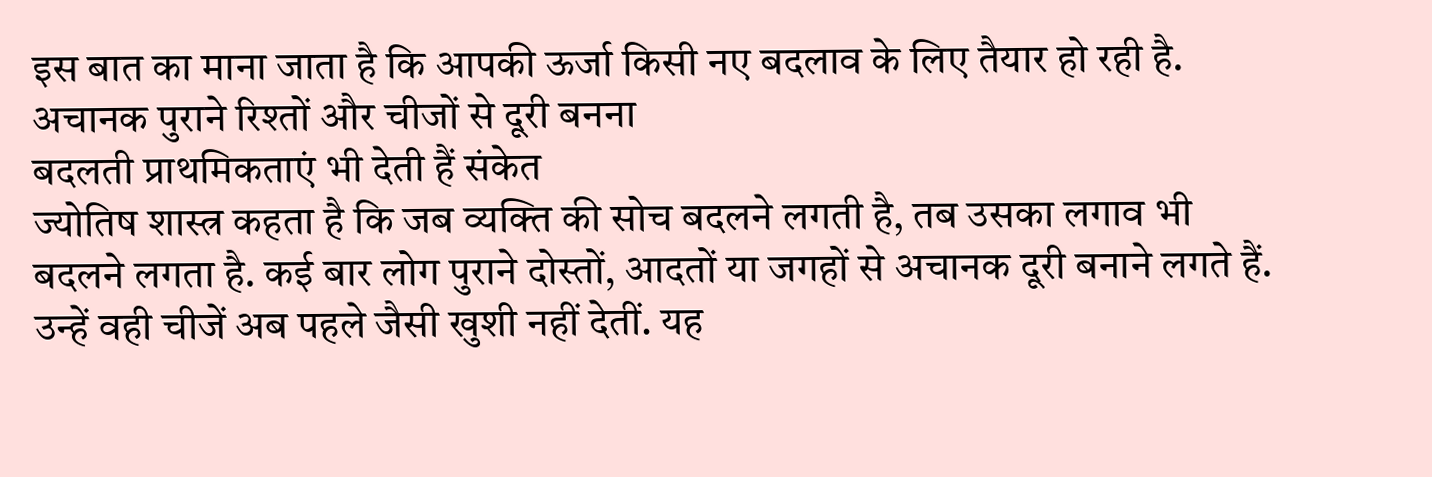इस बात का माना जाता है कि आपकी ऊर्जा किसी नए बदलाव के लिए तैयार हो रही है.
अचानक पुराने रिश्तों और चीजों से दूरी बनना
बदलती प्राथमिकताएं भी देती हैं संकेत
ज्योतिष शास्त्र कहता है कि जब व्यक्ति की सोच बदलने लगती है, तब उसका लगाव भी बदलने लगता है. कई बार लोग पुराने दोस्तों, आदतों या जगहों से अचानक दूरी बनाने लगते हैं. उन्हें वही चीजें अब पहले जैसी खुशी नहीं देतीं. यह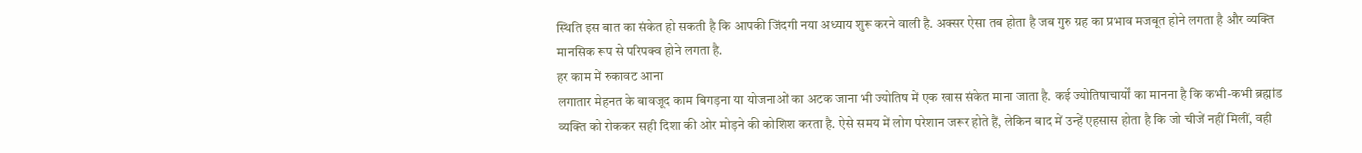स्थिति इस बात का संकेत हो सकती है कि आपकी जिंदगी नया अध्याय शुरू करने वाली है. अक्सर ऐसा तब होता है जब गुरु ग्रह का प्रभाव मजबूत होने लगता है और व्यक्ति मानसिक रूप से परिपक्व होने लगता है.
हर काम में रुकावट आना
लगातार मेहनत के बावजूद काम बिगड़ना या योजनाओं का अटक जाना भी ज्योतिष में एक खास संकेत माना जाता है. कई ज्योतिषाचार्यों का मानना है कि कभी-कभी ब्रह्मांड व्यक्ति को रोककर सही दिशा की ओर मोड़ने की कोशिश करता है. ऐसे समय में लोग परेशान जरूर होते हैं, लेकिन बाद में उन्हें एहसास होता है कि जो चीजें नहीं मिलीं, वही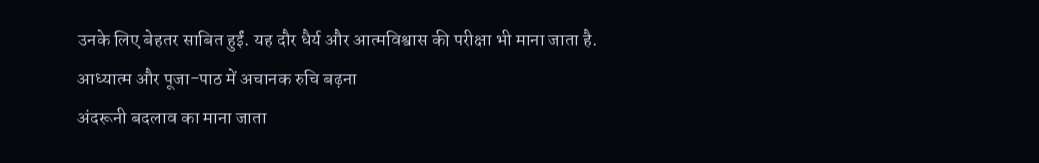उनके लिए बेहतर साबित हुईं. यह दौर धैर्य और आत्मविश्वास की परीक्षा भी माना जाता है.
आध्यात्म और पूजा-पाठ में अचानक रुचि बढ़ना
अंदरूनी बदलाव का माना जाता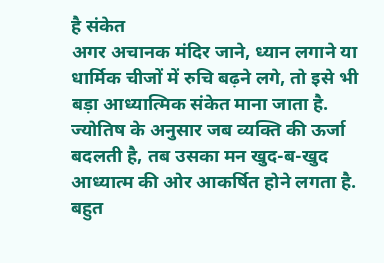है संकेत
अगर अचानक मंदिर जाने, ध्यान लगाने या धार्मिक चीजों में रुचि बढ़ने लगे, तो इसे भी बड़ा आध्यात्मिक संकेत माना जाता है. ज्योतिष के अनुसार जब व्यक्ति की ऊर्जा बदलती है, तब उसका मन खुद-ब-खुद आध्यात्म की ओर आकर्षित होने लगता है. बहुत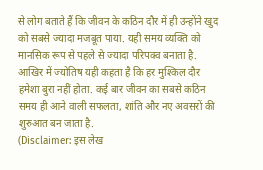से लोग बताते हैं कि जीवन के कठिन दौर में ही उन्होंने खुद को सबसे ज्यादा मजबूत पाया. यही समय व्यक्ति को मानसिक रूप से पहले से ज्यादा परिपक्व बनाता है.
आखिर में ज्योतिष यही कहता है कि हर मुश्किल दौर हमेशा बुरा नहीं होता. कई बार जीवन का सबसे कठिन समय ही आने वाली सफलता, शांति और नए अवसरों की शुरुआत बन जाता है.
(Disclaimer: इस लेख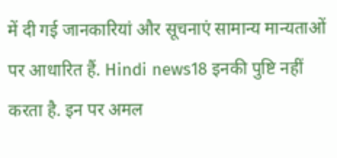में दी गई जानकारियां और सूचनाएं सामान्य मान्यताओं पर आधारित हैं. Hindi news18 इनकी पुष्टि नहीं करता है. इन पर अमल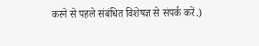करने से पहले संबंधित विशेषज्ञ से संपर्क करें.)